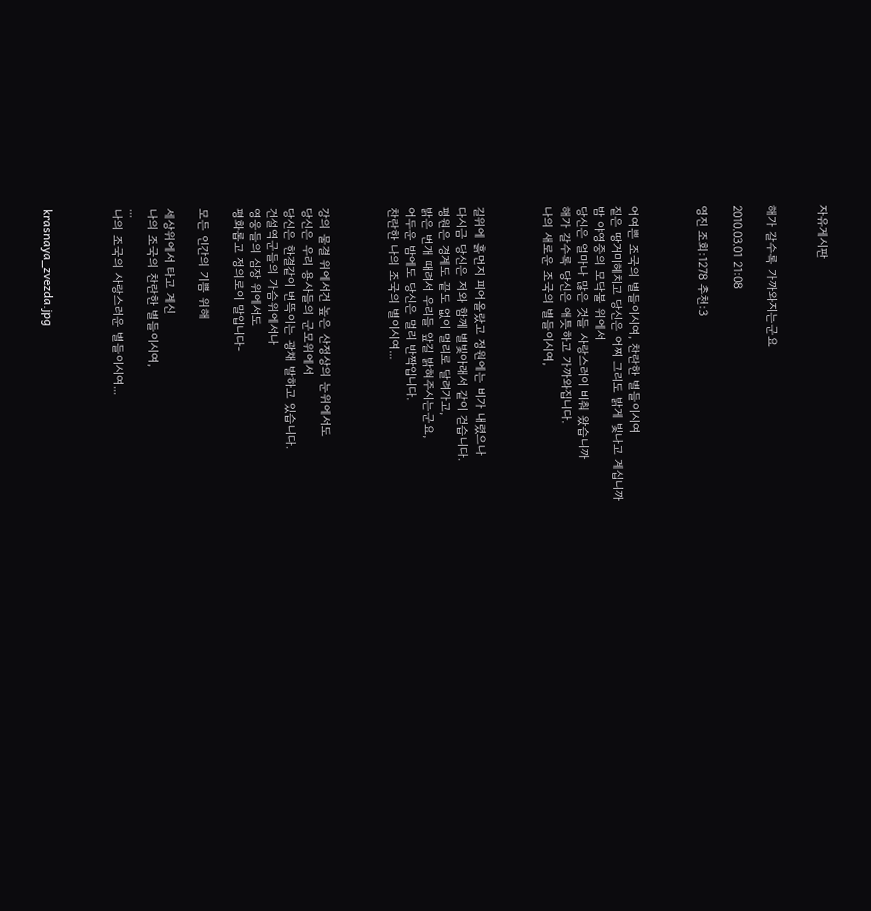자유게시판


해가 갈수록 가까와지는군요

2010.03.01 21:08

영진 조회:1278 추천:3



어여쁜 조국의 별들이시여, 찬란한 별들이시여
짙은 땅거미헤치고 당신은 어찌 그리도 밝게 빛나고 계십니까
밤 야영중의 모닥불 위에서
당신은 얼마나 많은 것들 사랑스러이 비춰 왔습니까
해가 갈수록 당신은 애틋하고 가까와집니다.
나의 새로운 조국의 별들이시여,



길위에 흙먼지 피어올랐고 정원에는 비가 내렸으나
다시금 당신은 저와 함께 별빛아래서 같이 걷습니다.
평원은 경계도 끝도 없이 멀리로 달려가고,
밝은 번개 때려서 우리들 앞길 밝혀주시는군요,
어두운 밤에도 당신은 멀리 반짝입니다.
찬란한 나의 조국의 별이시여...



강의 물결 위에서건 높은 산정상의 눈위에서도
당신은 우리 용사들의 군모위에서
당신은 한결같이 번뜩이는 광채 발하고 있습니다.
건설역군들의 가슴위에서나
영웅들의 심장 위에서도
평화롭고 정의로이 말입니다-

모든 인간의 기쁨 위해

세상위에서 타고 계신
나의 조국의 찬란한 별들이시여,
...
나의 조국의 사랑스러운 별들이시여...



krasnaya_zvezda.jpg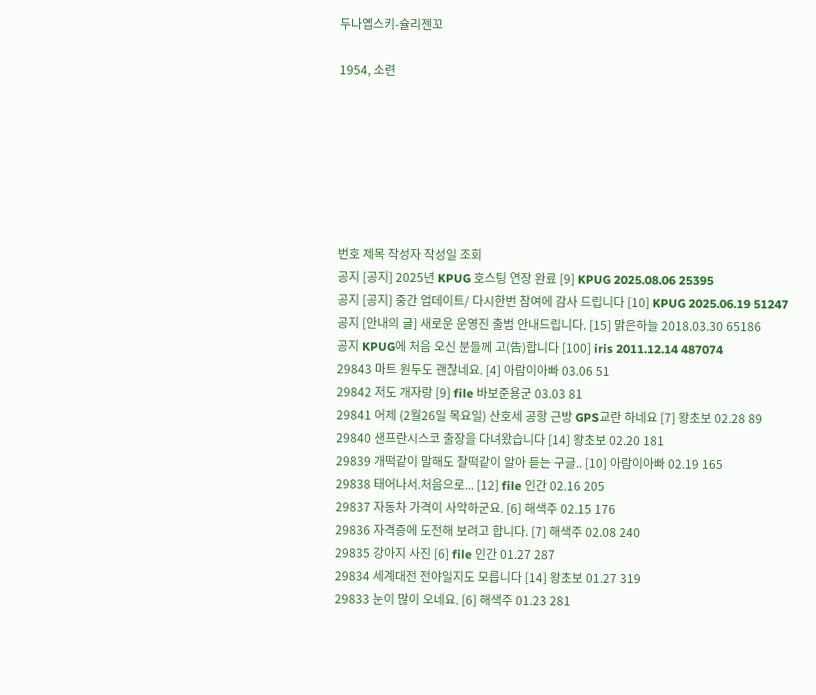두나옙스키-슐리젠꼬

1954, 소련







번호 제목 작성자 작성일 조회
공지 [공지] 2025년 KPUG 호스팅 연장 완료 [9] KPUG 2025.08.06 25395
공지 [공지] 중간 업데이트/ 다시한번 참여에 감사 드립니다 [10] KPUG 2025.06.19 51247
공지 [안내의 글] 새로운 운영진 출범 안내드립니다. [15] 맑은하늘 2018.03.30 65186
공지 KPUG에 처음 오신 분들께 고(告)합니다 [100] iris 2011.12.14 487074
29843 마트 원두도 괜찮네요. [4] 아람이아빠 03.06 51
29842 저도 개자랑 [9] file 바보준용군 03.03 81
29841 어제 (2월26일 목요일) 산호세 공항 근방 GPS교란 하네요 [7] 왕초보 02.28 89
29840 샌프란시스코 출장을 다녀왔습니다 [14] 왕초보 02.20 181
29839 개떡같이 말해도 찰떡같이 알아 듣는 구글.. [10] 아람이아빠 02.19 165
29838 태어나서.처음으로... [12] file 인간 02.16 205
29837 자동차 가격이 사악하군요. [6] 해색주 02.15 176
29836 자격증에 도전해 보려고 합니다. [7] 해색주 02.08 240
29835 강아지 사진 [6] file 인간 01.27 287
29834 세계대전 전야일지도 모릅니다 [14] 왕초보 01.27 319
29833 눈이 많이 오네요. [6] 해색주 01.23 281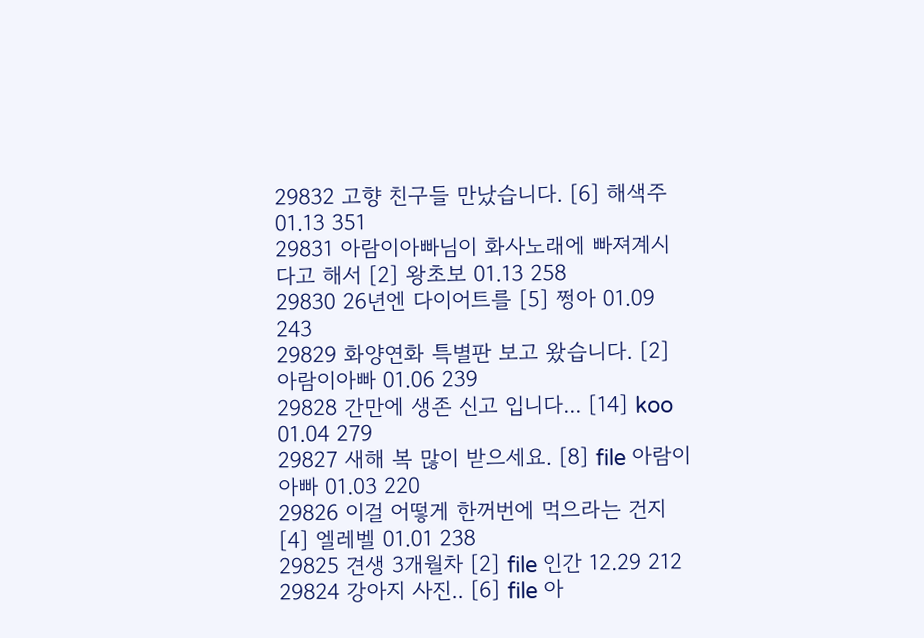29832 고향 친구들 만났습니다. [6] 해색주 01.13 351
29831 아람이아빠님이 화사노래에 빠져계시다고 해서 [2] 왕초보 01.13 258
29830 26년엔 다이어트를 [5] 쩡아 01.09 243
29829 화양연화 특별판 보고 왔습니다. [2] 아람이아빠 01.06 239
29828 간만에 생존 신고 입니다... [14] koo 01.04 279
29827 새해 복 많이 받으세요. [8] file 아람이아빠 01.03 220
29826 이걸 어떻게 한꺼번에 먹으라는 건지 [4] 엘레벨 01.01 238
29825 견생 3개월차 [2] file 인간 12.29 212
29824 강아지 사진.. [6] file 아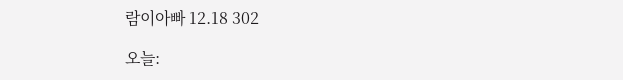람이아빠 12.18 302

오늘: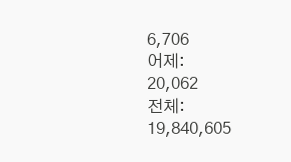6,706
어제:
20,062
전체:
19,840,605